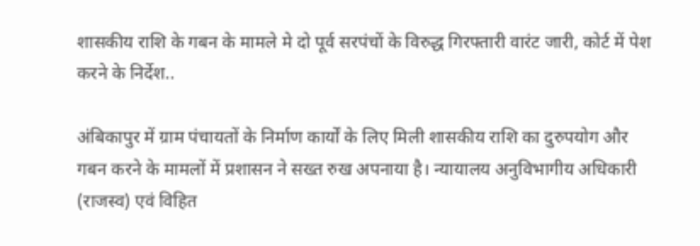शासकीय राशि के गबन के मामले मे दो पूर्व सरपंचों के विरुद्ध गिरफ्तारी वारंट जारी, कोर्ट में पेश करने के निर्देश..

अंबिकापुर में ग्राम पंचायतों के निर्माण कार्यों के लिए मिली शासकीय राशि का दुरुपयोग और गबन करने के मामलों में प्रशासन ने सख्त रुख अपनाया है। न्यायालय अनुविभागीय अधिकारी (राजस्व) एवं विहित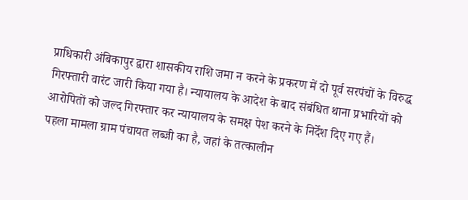प्राधिकारी अंबिकापुर द्वारा शासकीय राशि जमा न करने के प्रकरण में दो पूर्व सरपंचों के विरुद्ध गिरफ्तारी वारंट जारी किया गया है। न्यायालय के आदेश के बाद संबंधित थाना प्रभारियों को आरोपितों को जल्द गिरफ्तार कर न्यायालय के समक्ष पेश करने के निर्देश दिए गए हैं।
पहला मामला ग्राम पंचायत लब्जी का है, जहां के तत्कालीन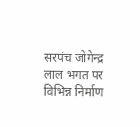सरपंच जोगेन्द्र लाल भगत पर विभिन्न निर्माण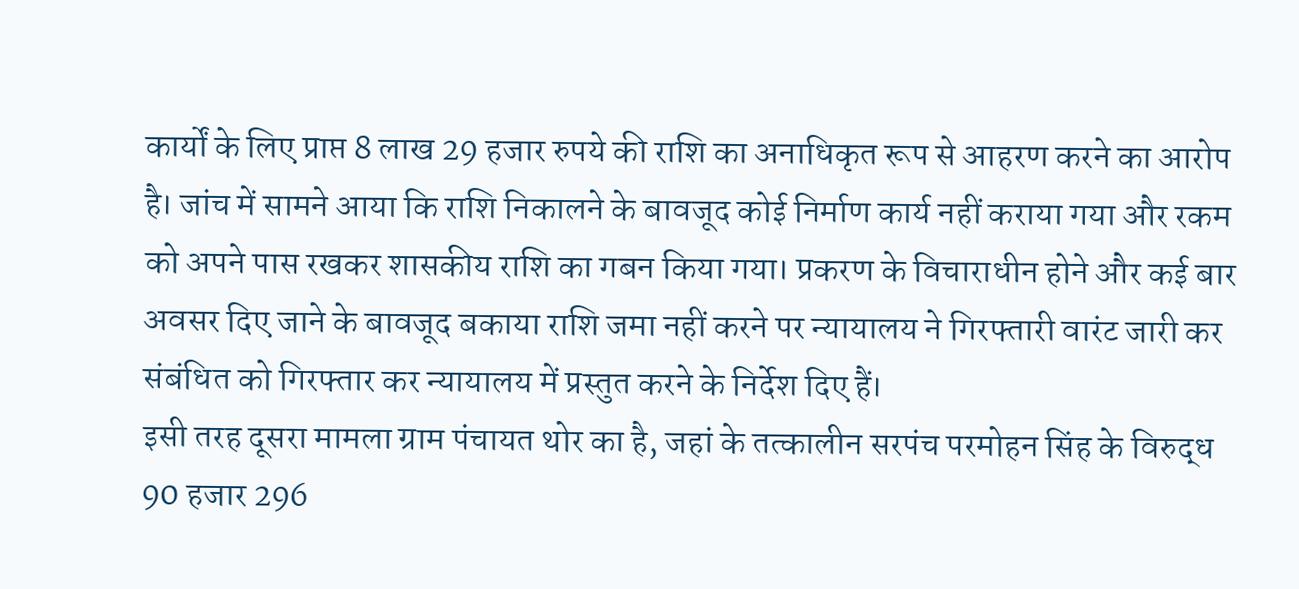कार्यों के लिए प्राप्त 8 लाख 29 हजार रुपये की राशि का अनाधिकृत रूप से आहरण करने का आरोप है। जांच में सामने आया कि राशि निकालने के बावजूद कोई निर्माण कार्य नहीं कराया गया और रकम को अपने पास रखकर शासकीय राशि का गबन किया गया। प्रकरण के विचाराधीन होने और कई बार अवसर दिए जाने के बावजूद बकाया राशि जमा नहीं करने पर न्यायालय ने गिरफ्तारी वारंट जारी कर संबंधित को गिरफ्तार कर न्यायालय में प्रस्तुत करने के निर्देश दिए हैं।
इसी तरह दूसरा मामला ग्राम पंचायत थोर का है, जहां के तत्कालीन सरपंच परमोहन सिंह के विरुद्ध 90 हजार 296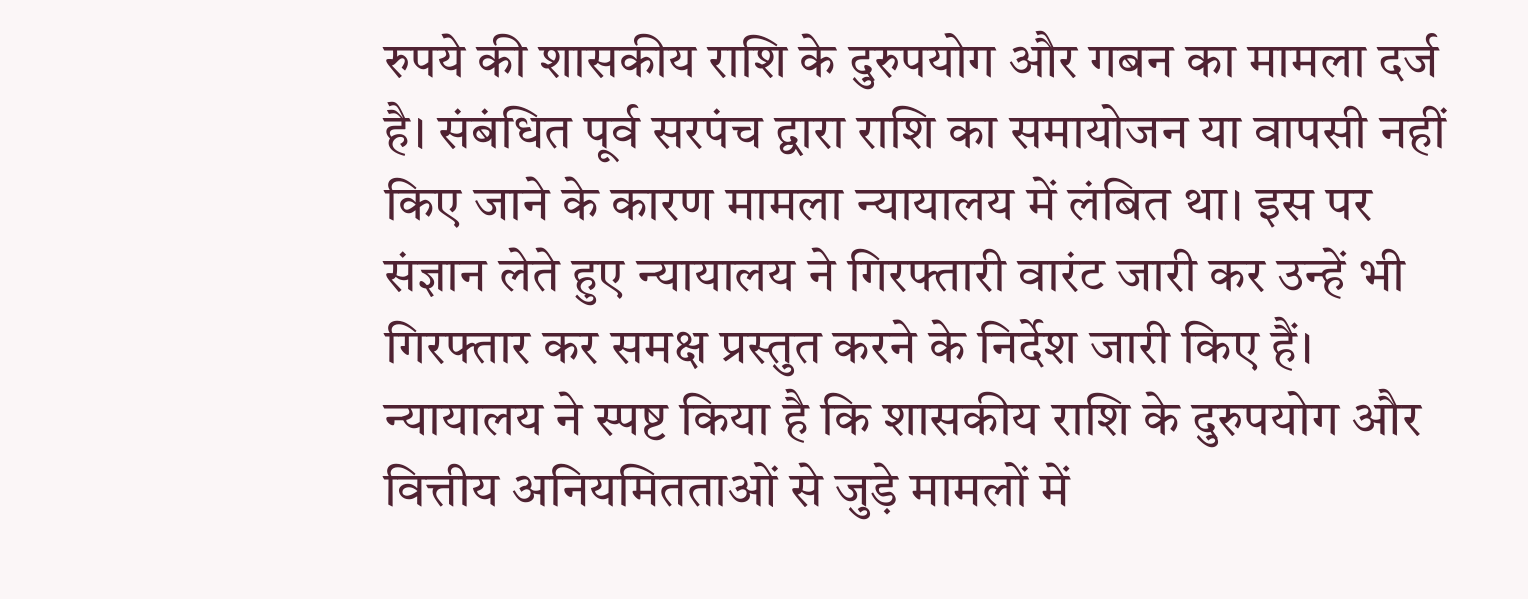रुपये की शासकीय राशि के दुरुपयोग और गबन का मामला दर्ज है। संबंधित पूर्व सरपंच द्वारा राशि का समायोजन या वापसी नहीं किए जाने के कारण मामला न्यायालय में लंबित था। इस पर संज्ञान लेते हुए न्यायालय ने गिरफ्तारी वारंट जारी कर उन्हें भी गिरफ्तार कर समक्ष प्रस्तुत करने के निर्देश जारी किए हैं।
न्यायालय ने स्पष्ट किया है कि शासकीय राशि के दुरुपयोग और वित्तीय अनियमितताओं से जुड़े मामलों में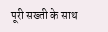पूरी सख्ती के साथ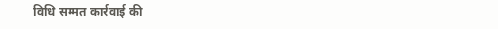विधि सम्मत कार्रवाई की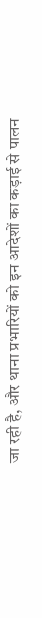जा रही है, और थाना प्रभारियों को इन आदेशों का कड़ाई से पालन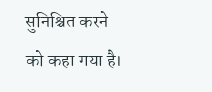सुनिश्चित करने को कहा गया है।